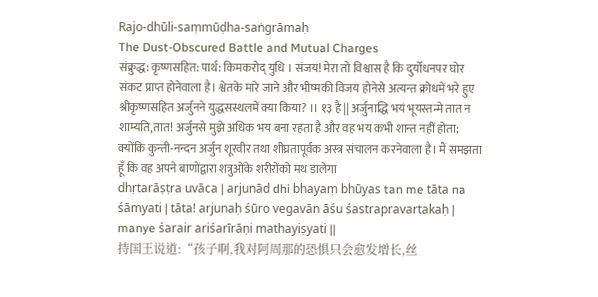Rajo-dhūli-saṃmūḍha-saṅgrāmaḥ
The Dust-Obscured Battle and Mutual Charges
संक्रुद्ध: कृष्णसहित: पार्थ: किमकरोद् युधि । संजय! मेरा तो विश्वास है कि दुर्योधनपर घोर संकट प्राप्त होनेवाला है। श्वेतके मारे जाने और भीष्मकी विजय होनेसे अत्यन्त क्रोधमें भरे हुए श्रीकृष्णसहित अर्जुनने युद्धसस्थलमें क्या किया? ।। १३ है || अर्जुनाद्धि भयं भूयस्तन्मे तात न शाम्यति,तात! अर्जुनसे मुझे अधिक भय बना रहता है और वह भय कभी शान्त नहीं होता; क्योंकि कुन्ती-नन्दन अर्जुन शूरवीर तथा शीघ्रतापूर्वक अस्त्र संचालन करनेवाला है। मैं समझता हूँ कि वह अपने बाणोंद्वारा शत्रुओंके शरीरोंको मथ डालेगा
dhṛtarāṣṭra uvāca | arjunād dhi bhayaṃ bhūyas tan me tāta na śāmyati | tāta! arjunaḥ śūro vegavān āśu śastrapravartakaḥ | manye śarair ariśarīrāṇi mathayiṣyati ||
持国王说道:“孩子啊,我对阿周那的恐惧只会愈发增长,丝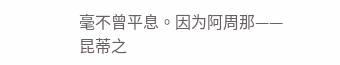毫不曾平息。因为阿周那——昆蒂之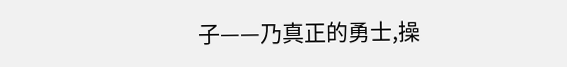子——乃真正的勇士,操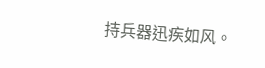持兵器迅疾如风。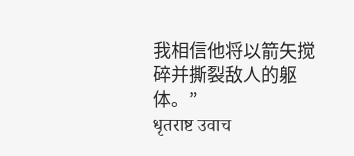我相信他将以箭矢搅碎并撕裂敌人的躯体。”
धृतराष्ट उवाच